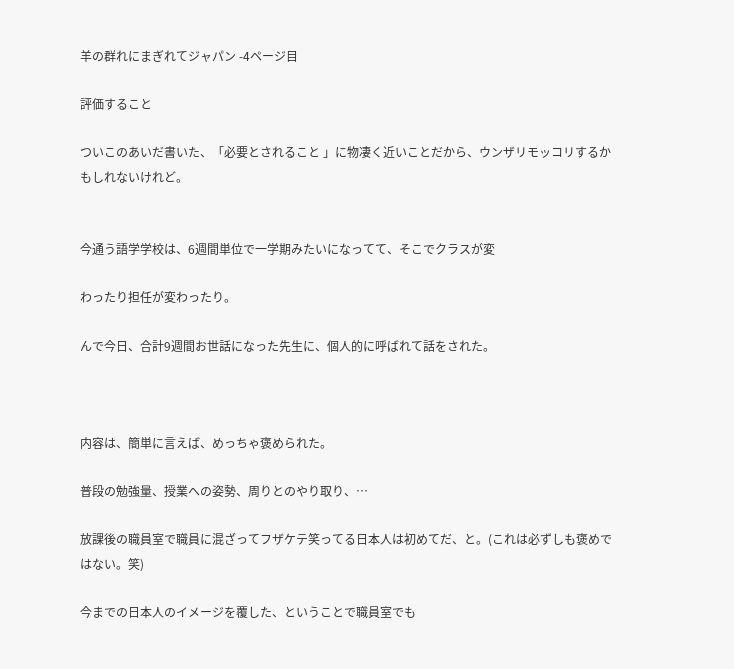羊の群れにまぎれてジャパン -4ページ目

評価すること

ついこのあいだ書いた、「必要とされること 」に物凄く近いことだから、ウンザリモッコリするかもしれないけれど。


今通う語学学校は、6週間単位で一学期みたいになってて、そこでクラスが変

わったり担任が変わったり。

んで今日、合計9週間お世話になった先生に、個人的に呼ばれて話をされた。



内容は、簡単に言えば、めっちゃ褒められた。

普段の勉強量、授業への姿勢、周りとのやり取り、…

放課後の職員室で職員に混ざってフザケテ笑ってる日本人は初めてだ、と。(これは必ずしも褒めではない。笑)

今までの日本人のイメージを覆した、ということで職員室でも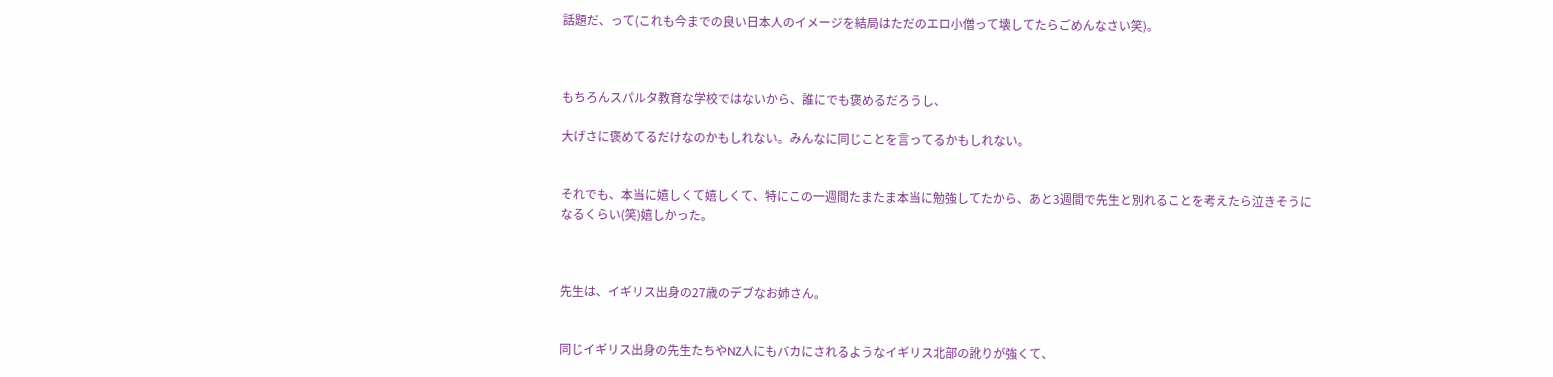話題だ、って(これも今までの良い日本人のイメージを結局はただのエロ小僧って壊してたらごめんなさい笑)。



もちろんスパルタ教育な学校ではないから、誰にでも褒めるだろうし、

大げさに褒めてるだけなのかもしれない。みんなに同じことを言ってるかもしれない。


それでも、本当に嬉しくて嬉しくて、特にこの一週間たまたま本当に勉強してたから、あと3週間で先生と別れることを考えたら泣きそうになるくらい(笑)嬉しかった。



先生は、イギリス出身の27歳のデブなお姉さん。


同じイギリス出身の先生たちやNZ人にもバカにされるようなイギリス北部の訛りが強くて、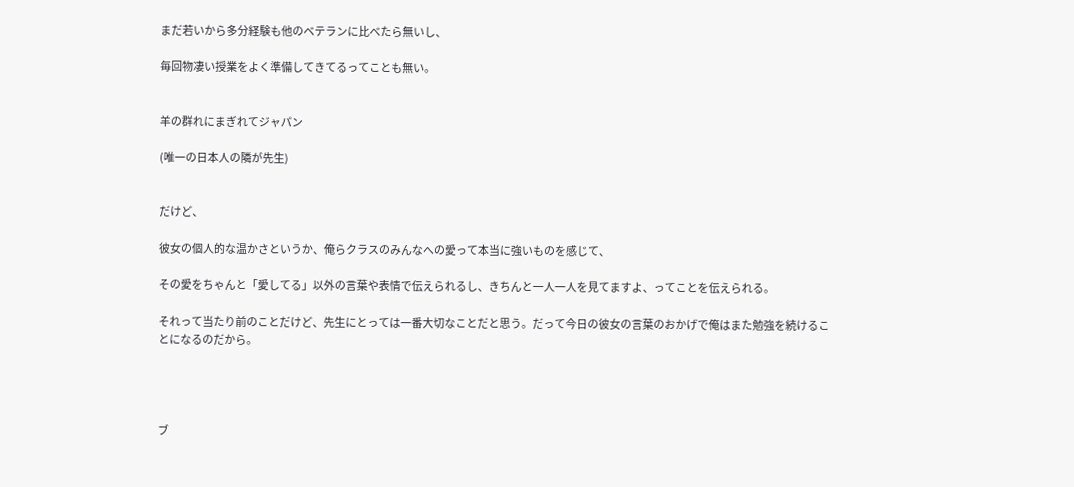まだ若いから多分経験も他のベテランに比べたら無いし、

毎回物凄い授業をよく準備してきてるってことも無い。


羊の群れにまぎれてジャパン

(唯一の日本人の隣が先生)


だけど、

彼女の個人的な温かさというか、俺らクラスのみんなへの愛って本当に強いものを感じて、

その愛をちゃんと「愛してる」以外の言葉や表情で伝えられるし、きちんと一人一人を見てますよ、ってことを伝えられる。

それって当たり前のことだけど、先生にとっては一番大切なことだと思う。だって今日の彼女の言葉のおかげで俺はまた勉強を続けることになるのだから。




ブ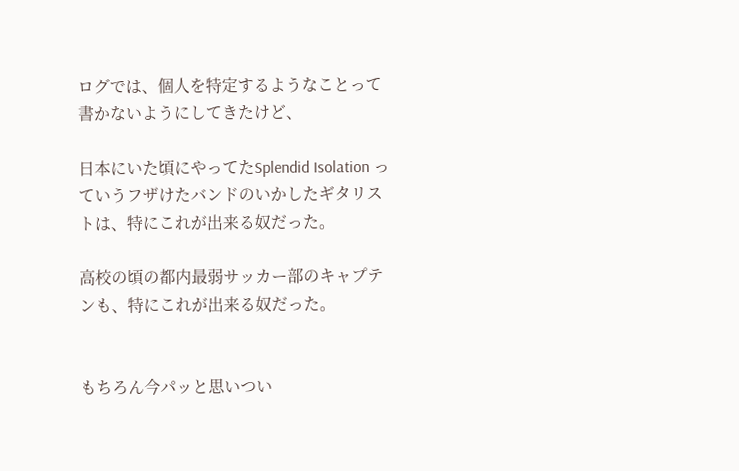ログでは、個人を特定するようなことって書かないようにしてきたけど、

日本にいた頃にやってたSplendid Isolation っていうフザけたバンドのいかしたギタリストは、特にこれが出来る奴だった。

高校の頃の都内最弱サッカー部のキャプテンも、特にこれが出来る奴だった。


もちろん今パッと思いつい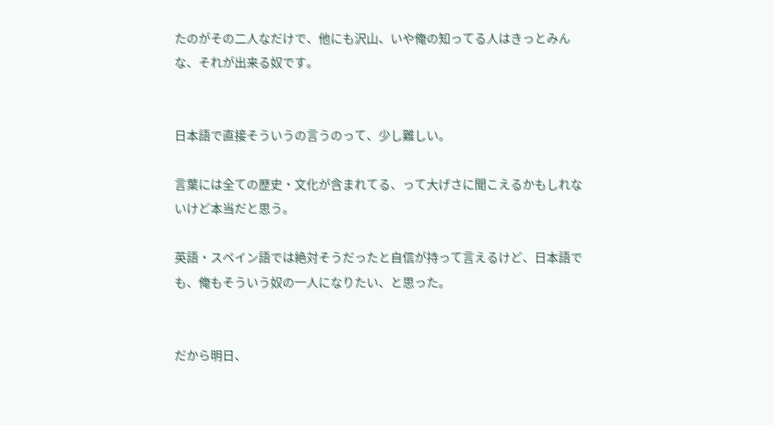たのがその二人なだけで、他にも沢山、いや俺の知ってる人はきっとみんな、それが出来る奴です。


日本語で直接そういうの言うのって、少し難しい。

言葉には全ての歴史・文化が含まれてる、って大げさに聞こえるかもしれないけど本当だと思う。

英語・スペイン語では絶対そうだったと自信が持って言えるけど、日本語でも、俺もそういう奴の一人になりたい、と思った。


だから明日、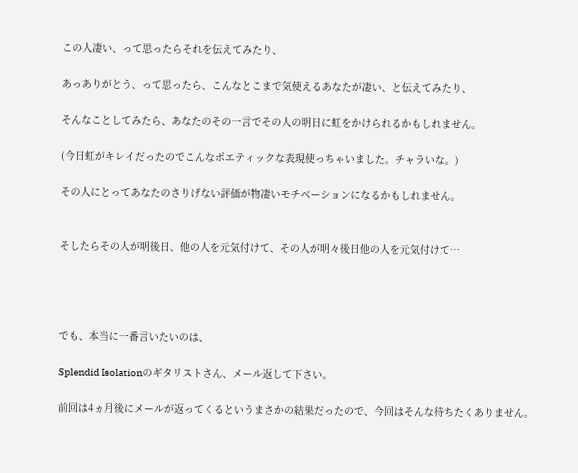この人凄い、って思ったらそれを伝えてみたり、

あっありがとう、って思ったら、こんなとこまで気使えるあなたが凄い、と伝えてみたり、

そんなことしてみたら、あなたのその一言でその人の明日に虹をかけられるかもしれません。

(今日虹がキレイだったのでこんなポエティックな表現使っちゃいました。チャラいな。)

その人にとってあなたのさりげない評価が物凄いモチベーションになるかもしれません。


そしたらその人が明後日、他の人を元気付けて、その人が明々後日他の人を元気付けて…




でも、本当に一番言いたいのは、

Splendid Isolationのギタリストさん、メール返して下さい。

前回は4ヵ月後にメールが返ってくるというまさかの結果だったので、今回はそんな待ちたくありません。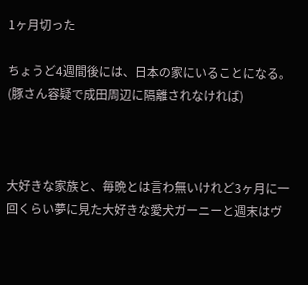1ヶ月切った

ちょうど4週間後には、日本の家にいることになる。(豚さん容疑で成田周辺に隔離されなければ)



大好きな家族と、毎晩とは言わ無いけれど3ヶ月に一回くらい夢に見た大好きな愛犬ガーニーと週末はヴ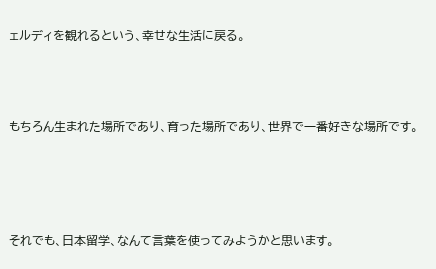ェルディを観れるという、幸せな生活に戻る。



もちろん生まれた場所であり、育った場所であり、世界で一番好きな場所です。




それでも、日本留学、なんて言葉を使ってみようかと思います。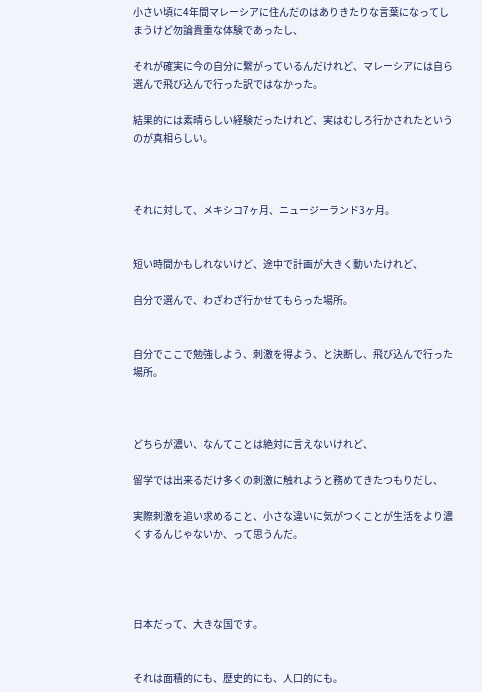小さい頃に4年間マレーシアに住んだのはありきたりな言葉になってしまうけど勿論貴重な体験であったし、

それが確実に今の自分に繋がっているんだけれど、マレーシアには自ら選んで飛び込んで行った訳ではなかった。

結果的には素晴らしい経験だったけれど、実はむしろ行かされたというのが真相らしい。



それに対して、メキシコ7ヶ月、ニュージーランド3ヶ月。


短い時間かもしれないけど、途中で計画が大きく動いたけれど、

自分で選んで、わざわざ行かせてもらった場所。


自分でここで勉強しよう、刺激を得よう、と決断し、飛び込んで行った場所。



どちらが濃い、なんてことは絶対に言えないけれど、

留学では出来るだけ多くの刺激に触れようと務めてきたつもりだし、

実際刺激を追い求めること、小さな違いに気がつくことが生活をより濃くするんじゃないか、って思うんだ。




日本だって、大きな国です。


それは面積的にも、歴史的にも、人口的にも。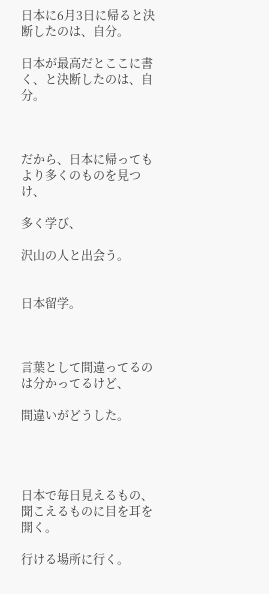日本に6月3日に帰ると決断したのは、自分。

日本が最高だとここに書く、と決断したのは、自分。



だから、日本に帰ってもより多くのものを見つけ、

多く学び、

沢山の人と出会う。


日本留学。



言葉として間違ってるのは分かってるけど、

間違いがどうした。




日本で毎日見えるもの、聞こえるものに目を耳を開く。

行ける場所に行く。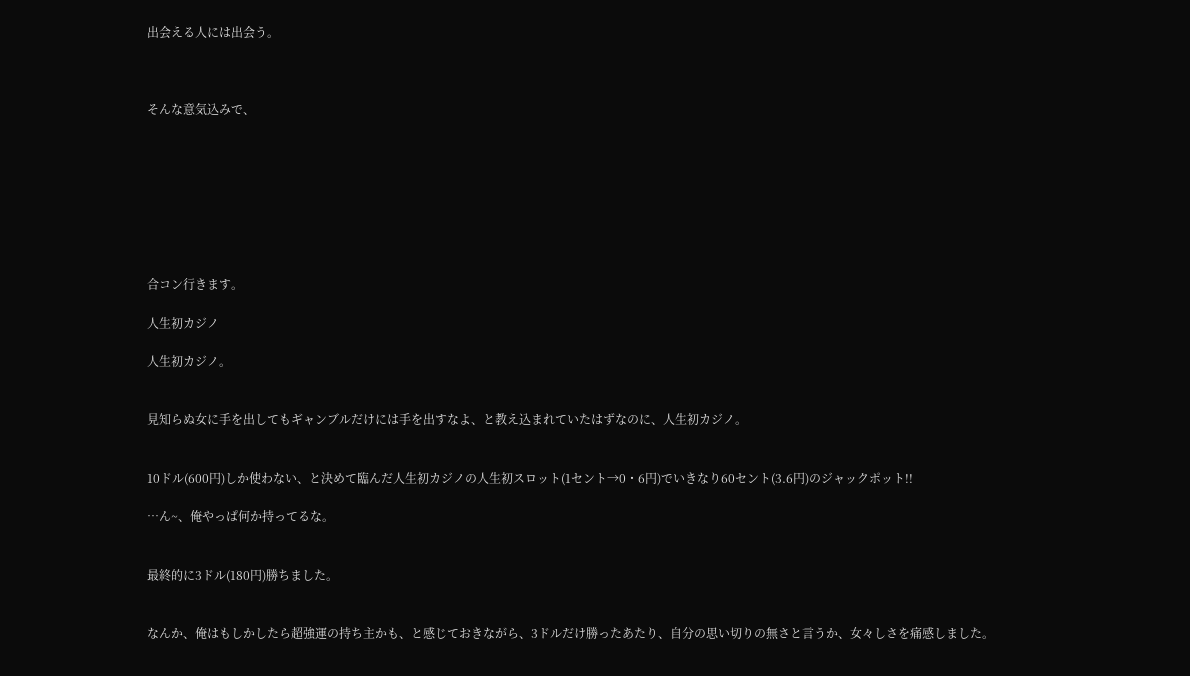出会える人には出会う。



そんな意気込みで、








合コン行きます。

人生初カジノ

人生初カジノ。


見知らぬ女に手を出してもギャンブルだけには手を出すなよ、と教え込まれていたはずなのに、人生初カジノ。


10ドル(600円)しか使わない、と決めて臨んだ人生初カジノの人生初スロット(1セント→0・6円)でいきなり60セント(3.6円)のジャックポット!!

…ん~、俺やっぱ何か持ってるな。


最終的に3ドル(180円)勝ちました。


なんか、俺はもしかしたら超強運の持ち主かも、と感じておきながら、3ドルだけ勝ったあたり、自分の思い切りの無さと言うか、女々しさを痛感しました。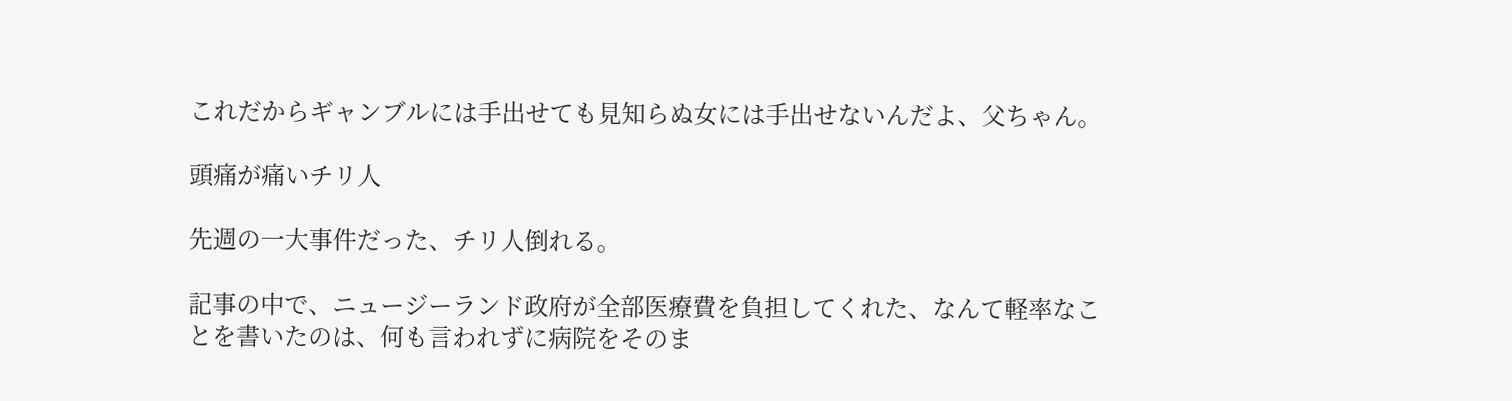これだからギャンブルには手出せても見知らぬ女には手出せないんだよ、父ちゃん。

頭痛が痛いチリ人

先週の一大事件だった、チリ人倒れる。

記事の中で、ニュージーランド政府が全部医療費を負担してくれた、なんて軽率なことを書いたのは、何も言われずに病院をそのま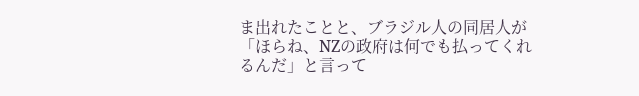ま出れたことと、ブラジル人の同居人が「ほらね、NZの政府は何でも払ってくれるんだ」と言って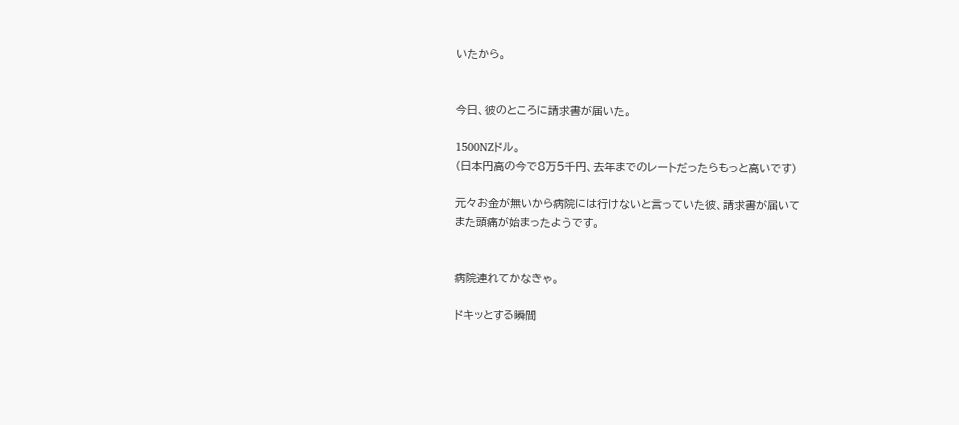いたから。


今日、彼のところに請求書が届いた。

1500NZドル。
(日本円高の今で8万5千円、去年までのレートだったらもっと高いです)

元々お金が無いから病院には行けないと言っていた彼、請求書が届いて
また頭痛が始まったようです。


病院連れてかなきゃ。

ドキッとする瞬間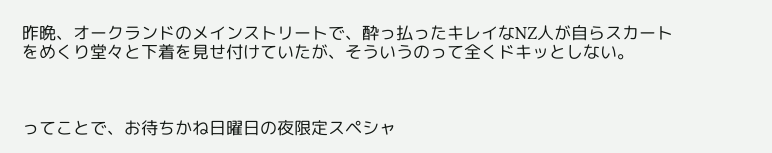昨晩、オークランドのメインストリートで、酔っ払ったキレイなNZ人が自らスカートをめくり堂々と下着を見せ付けていたが、そういうのって全くドキッとしない。



ってことで、お待ちかね日曜日の夜限定スペシャ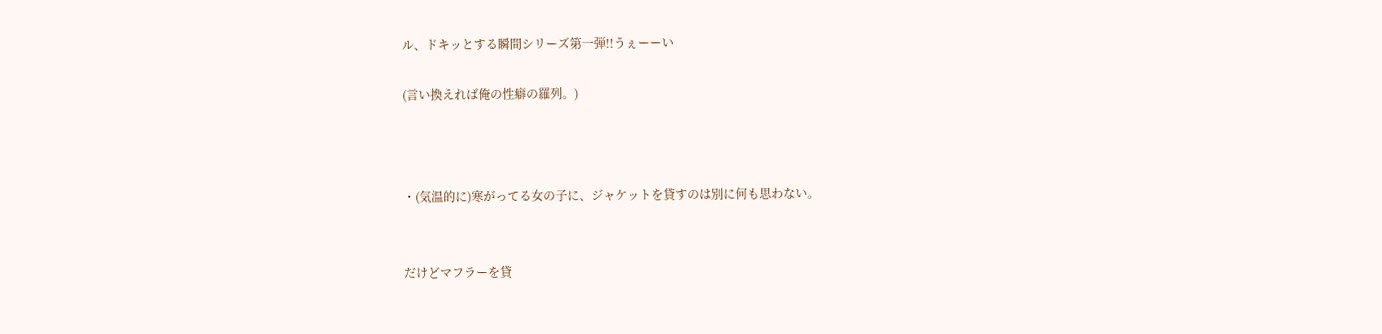ル、ドキッとする瞬間シリーズ第一弾!!うぇーーい

(言い換えれば俺の性癖の羅列。)



・(気温的に)寒がってる女の子に、ジャケットを貸すのは別に何も思わない。


だけどマフラーを貸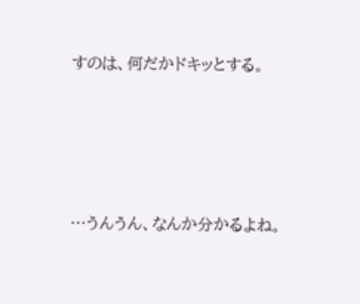すのは、何だかドキッとする。




…うんうん、なんか分かるよね。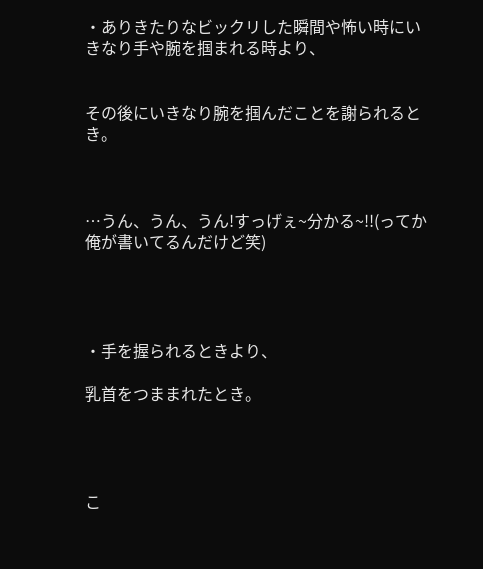・ありきたりなビックリした瞬間や怖い時にいきなり手や腕を掴まれる時より、


その後にいきなり腕を掴んだことを謝られるとき。



…うん、うん、うん!すっげぇ~分かる~!!(ってか俺が書いてるんだけど笑)




・手を握られるときより、

乳首をつままれたとき。




こ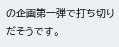の企画第一弾で打ち切りだそうです。